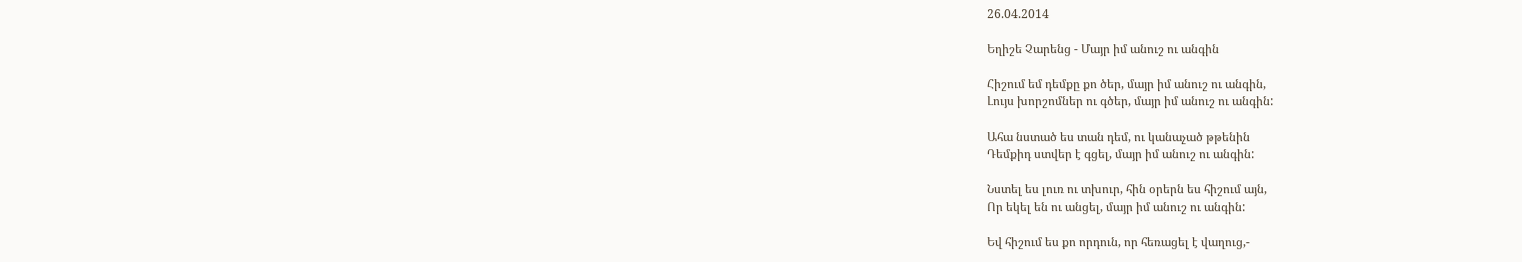26.04.2014

Եղիշե Չարենց - Մայր իմ անուշ ու անգին

Հիշում եմ դեմքը քո ծեր, մայր իմ անուշ ու անգին,
Լույս խորշոմներ ու գծեր, մայր իմ անուշ ու անգին:

Ահա նստած ես տան դեմ, ու կանաչած թթենին
Դեմքիդ ստվեր է գցել, մայր իմ անուշ ու անգին:

Նստել ես լուռ ու տխուր, հին օրերն ես հիշում այն,
Որ եկել են ու անցել, մայր իմ անուշ ու անգին:

Եվ հիշում ես քո որդուն, որ հեռացել է վաղուց,-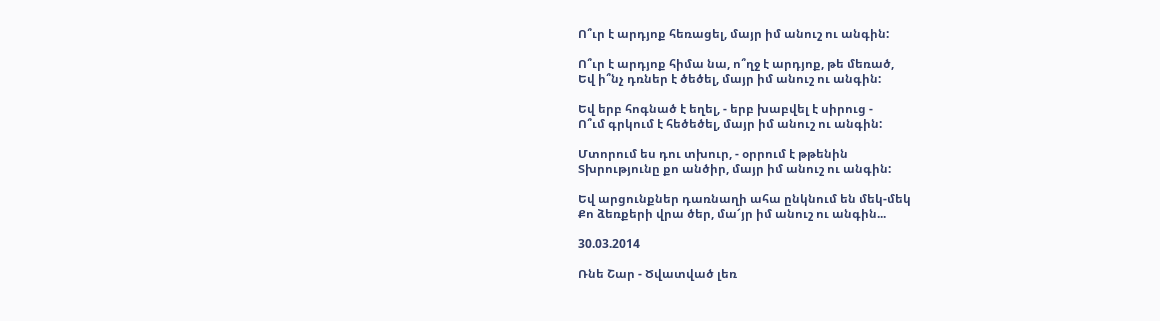Ո՞ւր է արդյոք հեռացել, մայր իմ անուշ ու անգին:

Ո՞ւր է արդյոք հիմա նա, ո՞ղջ է արդյոք, թե մեռած,
Եվ ի՞նչ դռներ է ծեծել, մայր իմ անուշ ու անգին:

Եվ երբ հոգնած է եղել, - երբ խաբվել է սիրուց -
Ո՞ւմ գրկում է հեծեծել, մայր իմ անուշ ու անգին:

Մտորում ես դու տխուր, - օրրում է թթենին
Տխրությունը քո անծիր, մայր իմ անուշ ու անգին:

Եվ արցունքներ դառնաղի ահա ընկնում են մեկ-մեկ
Քո ձեռքերի վրա ծեր, մա՜յր իմ անուշ ու անգին...

30.03.2014

Ռնե Շար - Ծվատված լեռ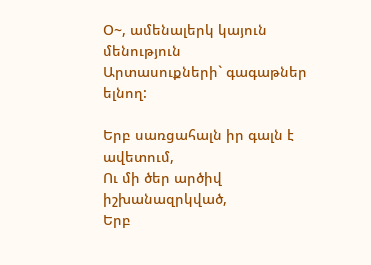Օ~, ամենալերկ կայուն մենություն
Արտասուքների` գագաթներ ելնող:

Երբ սառցահալն իր գալն է ավետում,
Ու մի ծեր արծիվ իշխանազրկված,
Երբ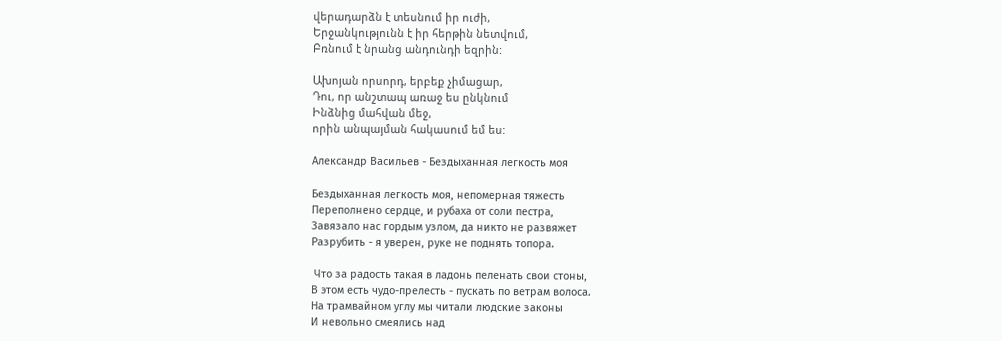վերադարձն է տեսնում իր ուժի,
Երջանկությունն է իր հերթին նետվում,
Բռնում է նրանց անդունդի եզրին:

Ախոյան որսորդ, երբեք չիմացար,
Դու, որ անշտապ առաջ ես ընկնում
Ինձնից մահվան մեջ,
որին անպայման հակասում եմ ես:

Александр Васильев - Бездыханная легкость моя

Бездыханная легкость моя, непомерная тяжесть
Переполнено сердце, и рубаха от соли пестра,
Завязало нас гордым узлом, да никто не развяжет
Разрубить - я уверен, руке не поднять топора.

 Что за радость такая в ладонь пеленать свои стоны,
В этом есть чудо-прелесть - пускать по ветрам волоса.
Hа трамвайном углу мы читали людские законы
И невольно смеялись над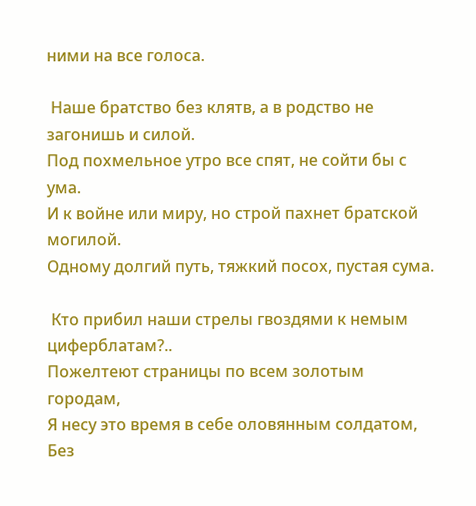ними на все голоса.

 Hаше братство без клятв, а в родство не загонишь и силой.
Под похмельное утро все спят, не сойти бы с ума.
И к войне или миру, но строй пахнет братской могилой.
Одному долгий путь, тяжкий посох, пустая сума.

 Кто прибил наши стрелы гвоздями к немым циферблатам?..
Пожелтеют страницы по всем золотым городам,
Я несу это время в себе оловянным солдатом,
Без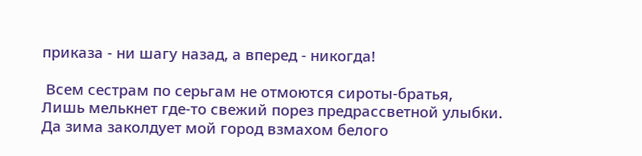приказа - ни шагу назад, а вперед - никогда!

 Всем сестрам по серьгам не отмоются сироты-братья,
Лишь мелькнет где-то свежий порез предрассветной улыбки.
Да зима заколдует мой город взмахом белого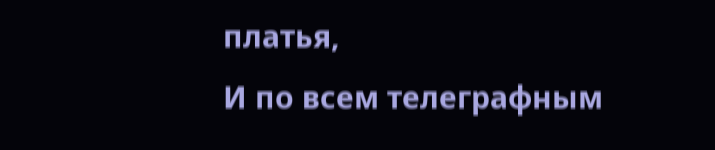платья,
И по всем телеграфным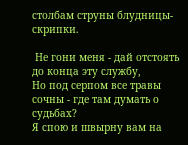столбам струны блудницы-скрипки.

 Hе гони меня - дай отстоять до конца эту службу,
Hо под серпом все травы сочны - где там думать о судьбах?
Я спою и швырну вам на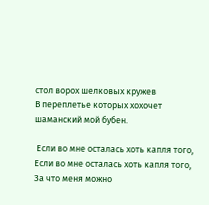стол ворох шелковых кружев
В переплетье которых хохочет шаманский мой бубен.

 Если во мне осталась хоть капля того,
Если во мне осталась хоть капля того,
За что меня можно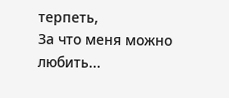терпеть,
За что меня можно любить...